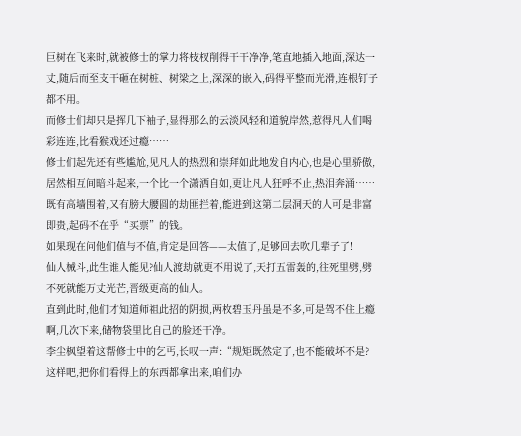巨树在飞来时,就被修士的掌力将枝杈削得干干净净,笔直地插入地面,深达一丈,随后而至支干砸在树桩、树梁之上,深深的嵌入,码得平整而光滑,连根钉子都不用。
而修士们却只是挥几下袖子,显得那么的云淡风轻和道貌岸然,惹得凡人们喝彩连连,比看猴戏还过瘾……
修士们起先还有些尴尬,见凡人的热烈和崇拜如此地发自内心,也是心里骄傲,居然相互间暗斗起来,一个比一个潇洒自如,更让凡人狂呼不止,热泪奔涌……
既有高墙围着,又有膀大腰圆的劫匪拦着,能进到这第二层洞天的人可是非富即贵,起码不在乎“买票”的钱。
如果现在问他们值与不值,肯定是回答——太值了,足够回去吹几辈子了!
仙人械斗,此生谁人能见?仙人渡劫就更不用说了,天打五雷轰的,往死里劈,劈不死就能万丈光芒,晋级更高的仙人。
直到此时,他们才知道师祖此招的阴损,两枚碧玉丹虽是不多,可是驾不住上瘾啊,几次下来,储物袋里比自己的脸还干净。
李尘枫望着这帮修士中的乞丐,长叹一声:“规矩既然定了,也不能破坏不是?这样吧,把你们看得上的东西都拿出来,咱们办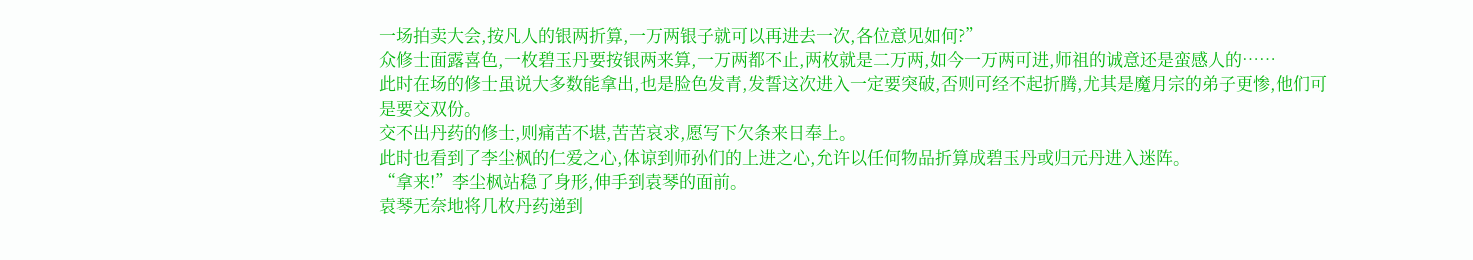一场拍卖大会,按凡人的银两折算,一万两银子就可以再进去一次,各位意见如何?”
众修士面露喜色,一枚碧玉丹要按银两来算,一万两都不止,两枚就是二万两,如今一万两可进,师祖的诚意还是蛮感人的……
此时在场的修士虽说大多数能拿出,也是脸色发青,发誓这次进入一定要突破,否则可经不起折腾,尤其是魔月宗的弟子更惨,他们可是要交双份。
交不出丹药的修士,则痛苦不堪,苦苦哀求,愿写下欠条来日奉上。
此时也看到了李尘枫的仁爱之心,体谅到师孙们的上进之心,允许以任何物品折算成碧玉丹或归元丹进入迷阵。
“拿来!”李尘枫站稳了身形,伸手到袁琴的面前。
袁琴无奈地将几枚丹药递到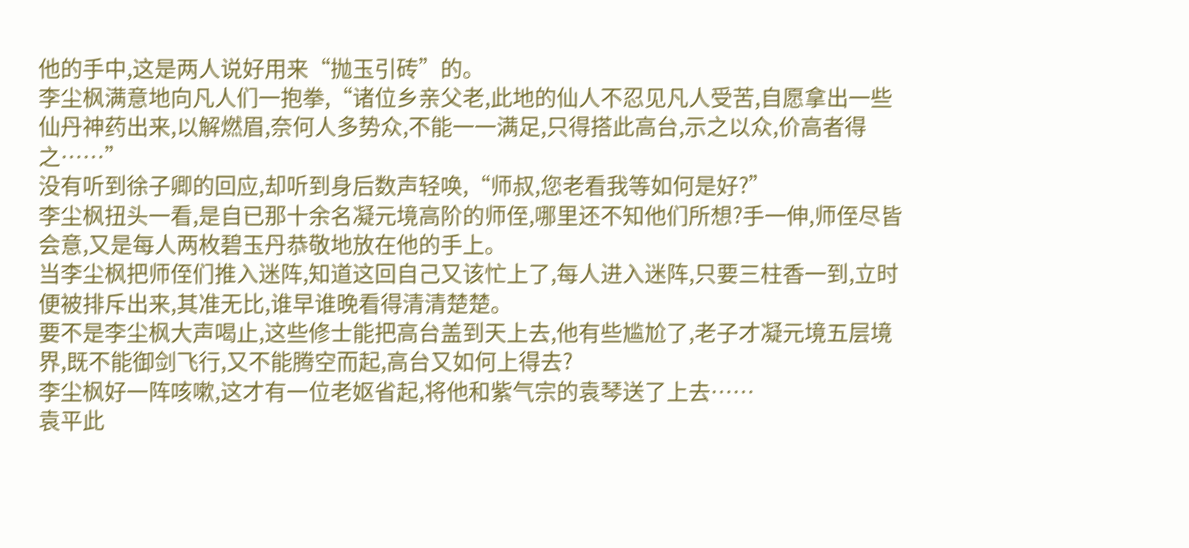他的手中,这是两人说好用来“抛玉引砖”的。
李尘枫满意地向凡人们一抱拳,“诸位乡亲父老,此地的仙人不忍见凡人受苦,自愿拿出一些仙丹神药出来,以解燃眉,奈何人多势众,不能一一满足,只得搭此高台,示之以众,价高者得之……”
没有听到徐子卿的回应,却听到身后数声轻唤,“师叔,您老看我等如何是好?”
李尘枫扭头一看,是自已那十余名凝元境高阶的师侄,哪里还不知他们所想?手一伸,师侄尽皆会意,又是每人两枚碧玉丹恭敬地放在他的手上。
当李尘枫把师侄们推入迷阵,知道这回自己又该忙上了,每人进入迷阵,只要三柱香一到,立时便被排斥出来,其准无比,谁早谁晚看得清清楚楚。
要不是李尘枫大声喝止,这些修士能把高台盖到天上去,他有些尴尬了,老子才凝元境五层境界,既不能御剑飞行,又不能腾空而起,高台又如何上得去?
李尘枫好一阵咳嗽,这才有一位老妪省起,将他和紫气宗的袁琴送了上去……
袁平此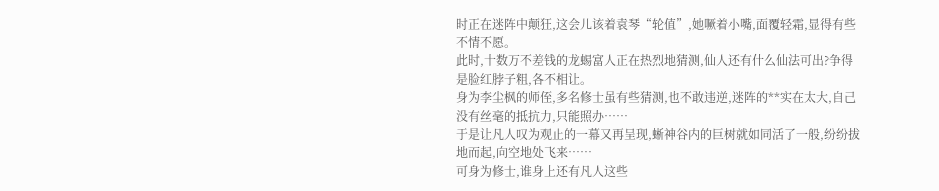时正在迷阵中颠狂,这会儿该着袁琴“轮值”,她噘着小嘴,面覆轻霜,显得有些不情不愿。
此时,十数万不差钱的龙蜴富人正在热烈地猜测,仙人还有什么仙法可出?争得是脸红脖子粗,各不相让。
身为李尘枫的师侄,多名修士虽有些猜测,也不敢违逆,迷阵的**实在太大,自己没有丝毫的抵抗力,只能照办……
于是让凡人叹为观止的一幕又再呈现,蜥神谷内的巨树就如同活了一般,纷纷拔地而起,向空地处飞来……
可身为修士,谁身上还有凡人这些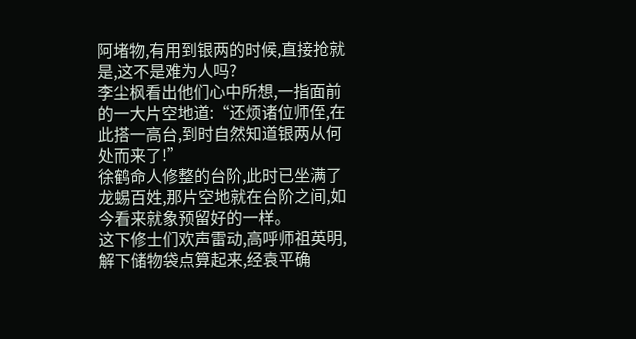阿堵物,有用到银两的时候,直接抢就是,这不是难为人吗?
李尘枫看出他们心中所想,一指面前的一大片空地道:“还烦诸位师侄,在此搭一高台,到时自然知道银两从何处而来了!”
徐鹤命人修整的台阶,此时已坐满了龙蜴百姓,那片空地就在台阶之间,如今看来就象预留好的一样。
这下修士们欢声雷动,高呼师祖英明,解下储物袋点算起来,经袁平确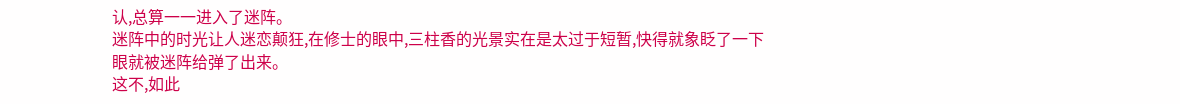认,总算一一进入了迷阵。
迷阵中的时光让人迷恋颠狂,在修士的眼中,三柱香的光景实在是太过于短暂,快得就象眨了一下眼就被迷阵给弹了出来。
这不,如此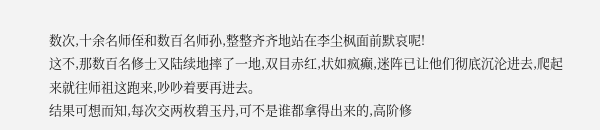数次,十余名师侄和数百名师孙,整整齐齐地站在李尘枫面前默哀呢!
这不,那数百名修士又陆续地摔了一地,双目赤红,状如疯癫,迷阵已让他们彻底沉沦进去,爬起来就往师祖这跑来,吵吵着要再进去。
结果可想而知,每次交两枚碧玉丹,可不是谁都拿得出来的,高阶修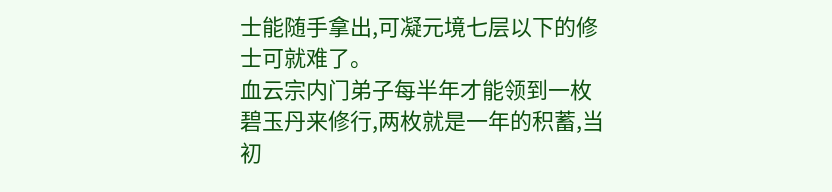士能随手拿出,可凝元境七层以下的修士可就难了。
血云宗内门弟子每半年才能领到一枚碧玉丹来修行,两枚就是一年的积蓄,当初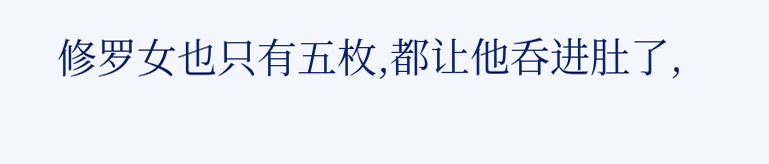修罗女也只有五枚,都让他呑进肚了,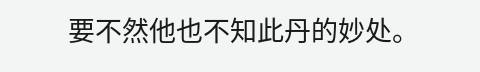要不然他也不知此丹的妙处。